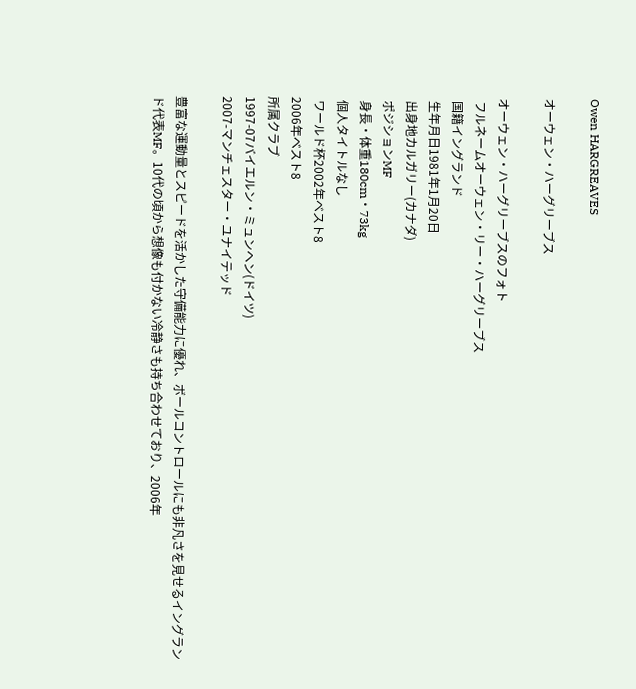Owen HARGREAVES

オーウェン・ハーグリーブス

オーウェン・ハーグリーブスのフォト
 フルネームオーウェン・リー・ハーグリーブス
 国籍イングランド
 生年月日1981年1月20日
 出身地カルガリー(カナダ)
 ポジションMF
 身長・体重180cm・73kg
 個人タイトルなし
 ワールド杯2002年ベスト8
2006年ベスト8
所属クラブ
1997-07バイエルン・ミュンヘン(ドイツ)
2007-マンチェスター・ユナイテッド

豊富な運動量とスピードを活かした守備能力に優れ、ボールコントロールにも非凡さを見せるイングランド代表MF。10代の頃から想像も付かない冷静さも持ち合わせており、2006年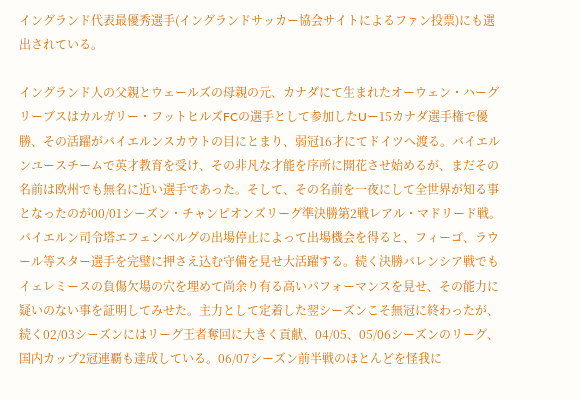イングランド代表最優秀選手(イングランドサッカー協会サイトによるファン投票)にも選出されている。

イングランド人の父親とウェールズの母親の元、カナダにて生まれたオーウェン・ハーグリーブスはカルガリー・フットヒルズFCの選手として参加したUー15カナダ選手権で優勝、その活躍がバイエルンスカウトの目にとまり、弱冠16才にてドイツへ渡る。バイエルンユースチームで英才教育を受け、その非凡な才能を序所に開花させ始めるが、まだその名前は欧州でも無名に近い選手であった。そして、その名前を一夜にして全世界が知る事となったのが00/01シーズン・チャンピオンズリーグ準決勝第2戦レアル・マドリード戦。バイエルン司令塔エフェンベルグの出場停止によって出場機会を得ると、フィーゴ、ラウール等スター選手を完璧に押さえ込む守備を見せ大活躍する。続く決勝バレンシア戦でもイェレミースの負傷欠場の穴を埋めて尚余り有る高いパフォーマンスを見せ、その能力に疑いのない事を証明してみせた。主力として定着した翌シーズンこそ無冠に終わったが、続く02/03シーズンにはリーグ王者奪回に大きく貢献、04/05、05/06シーズンのリーグ、国内カップ2冠連覇も達成している。06/07シーズン前半戦のほとんどを怪我に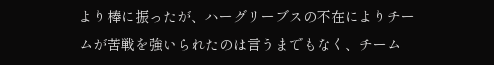より棒に振ったが、ハーグリーブスの不在によりチームが苦戦を強いられたのは言うまでもなく、チーム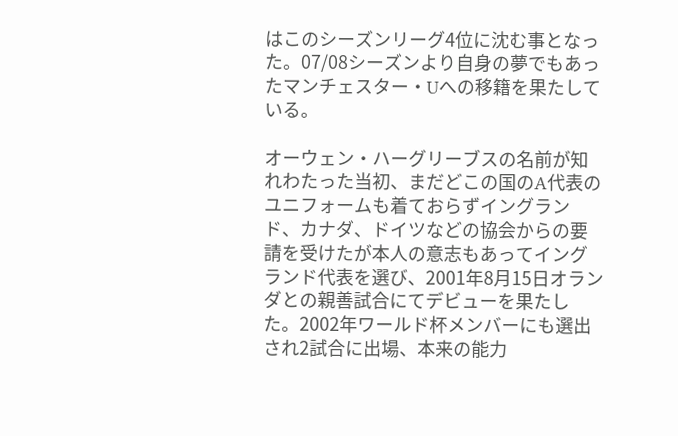はこのシーズンリーグ4位に沈む事となった。07/08シーズンより自身の夢でもあったマンチェスター・Uへの移籍を果たしている。

オーウェン・ハーグリーブスの名前が知れわたった当初、まだどこの国のA代表のユニフォームも着ておらずイングランド、カナダ、ドイツなどの協会からの要請を受けたが本人の意志もあってイングランド代表を選び、2001年8月15日オランダとの親善試合にてデビューを果たした。2002年ワールド杯メンバーにも選出され2試合に出場、本来の能力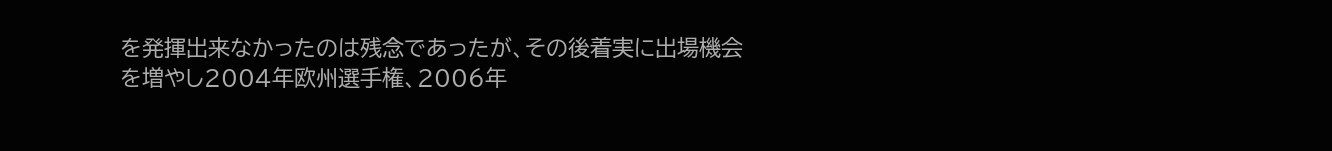を発揮出来なかったのは残念であったが、その後着実に出場機会を増やし2004年欧州選手権、2006年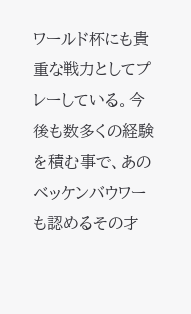ワールド杯にも貴重な戦力としてプレーしている。今後も数多くの経験を積む事で、あのベッケンバウワーも認めるその才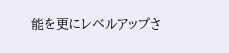能を更にレベルアップさ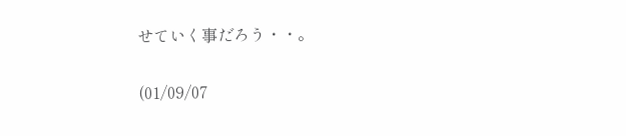せていく事だろう・・。

(01/09/07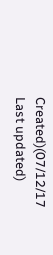Created)(07/12/17 Last updated)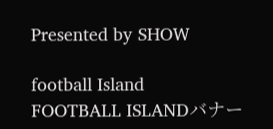Presented by SHOW

football Island
FOOTBALL ISLANDバナー